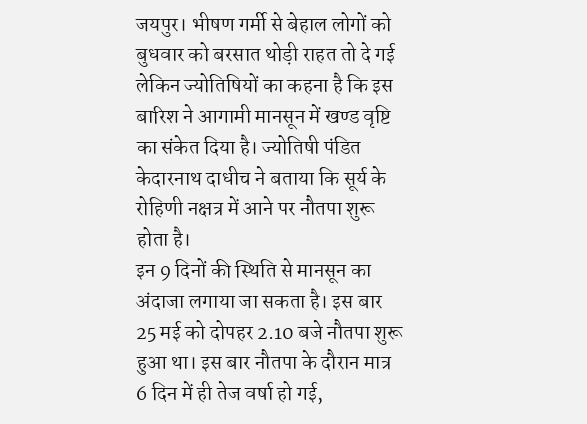जयपुर। भीषण गर्मी से बेहाल लोगों को बुधवार को बरसात थोड़ी राहत तो दे गई लेकिन ज्योतिषियों का कहना है कि इस बारिश ने आगामी मानसून में खण्ड वृष्टि का संकेत दिया है। ज्योतिषी पंडित केदारनाथ दाधीच ने बताया कि सूर्य के रोहिणी नक्षत्र में आने पर नौतपा शुरू होता है।
इन 9 दिनों की स्थिति से मानसून का अंदाजा लगाया जा सकता है। इस बार 25 मई को दोपहर 2.10 बजे नौतपा शुरू हुआ था। इस बार नौतपा के दौरान मात्र 6 दिन में ही तेज वर्षा हो गई,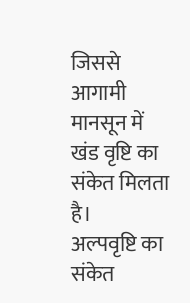जिससे आगामी मानसून में खंड वृष्टि का संकेत मिलता है।
अल्पवृष्टि का संकेत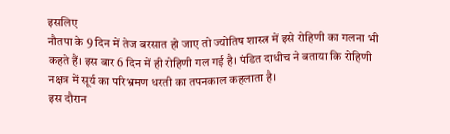इसलिए
नौतपा के 9 दिन में तेज बरसात हो जाए तो ज्योतिष शास्त्र में इसे रोहिणी का गलना भी कहते हैं। इस बार 6 दिन में ही रोहिणी गल गई है। पंडित दाधीच ने बताया कि रोहिणी नक्षत्र में सूर्य का परिभ्रमण धरती का तपनकाल कहलाता है।
इस दौरान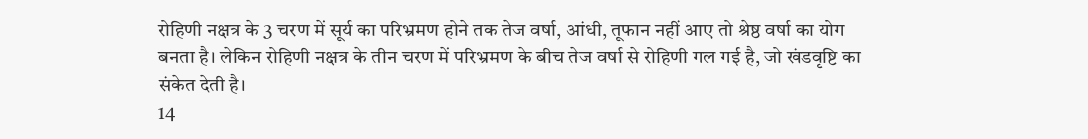रोहिणी नक्षत्र के 3 चरण में सूर्य का परिभ्रमण होने तक तेज वर्षा, आंधी, तूफान नहीं आए तो श्रेष्ठ वर्षा का योग बनता है। लेकिन रोहिणी नक्षत्र के तीन चरण में परिभ्रमण के बीच तेज वर्षा से रोहिणी गल गई है, जो खंडवृष्टि का संकेत देती है।
14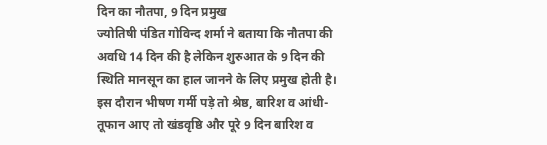दिन का नौतपा, 9 दिन प्रमुख
ज्योतिषी पंडित गोविन्द शर्मा ने बताया कि नौतपा की अवधि 14 दिन की है लेकिन शुरुआत के 9 दिन की स्थिति मानसून का हाल जानने के लिए प्रमुख होती है। इस दौरान भीषण गर्मी पड़े तो श्रेष्ठ, बारिश व आंधी-तूफान आए तो खंडवृष्ठि और पूरे 9 दिन बारिश व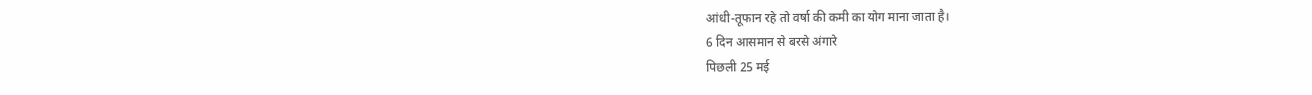आंधी-तूफान रहे तो वर्षा की कमी का योग माना जाता है।
6 दिन आसमान से बरसे अंगारे
पिछली 25 मई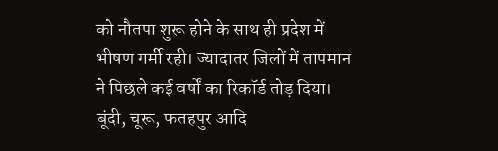को नौतपा शुरू होने के साथ ही प्रदेश में भीषण गर्मी रही। ज्यादातर जिलों में तापमान ने पिछले कई वर्षों का रिकॉर्ड तोड़ दिया। बूंदी, चूरू, फतहपुर आदि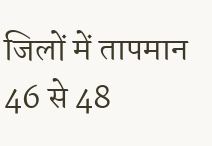जिलों में तापमान 46 से 48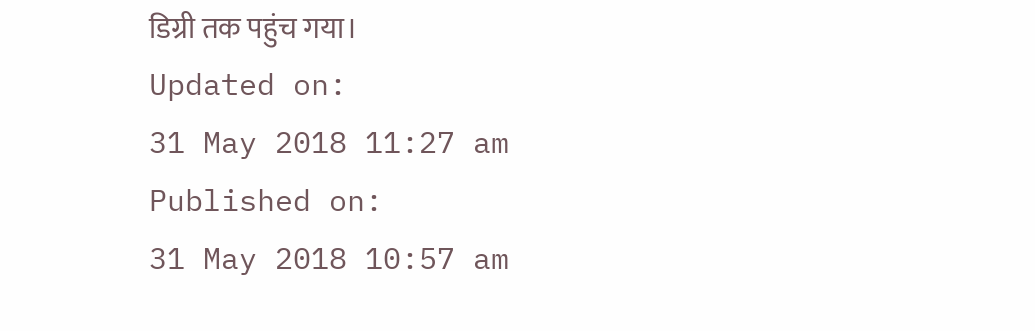डिग्री तक पहुंच गया।
Updated on:
31 May 2018 11:27 am
Published on:
31 May 2018 10:57 am